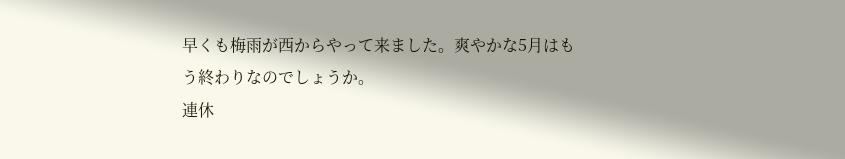早くも梅雨が西からやって来ました。爽やかな5月はもう終わりなのでしょうか。
連休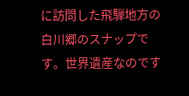に訪問した飛騨地方の白川郷のスナップです。世界遺産なのです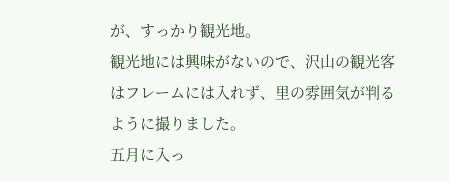が、すっかり観光地。
観光地には興味がないので、沢山の観光客はフレームには入れず、里の雰囲気が判るように撮りました。
五月に入っ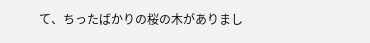て、ちったばかりの桜の木がありまし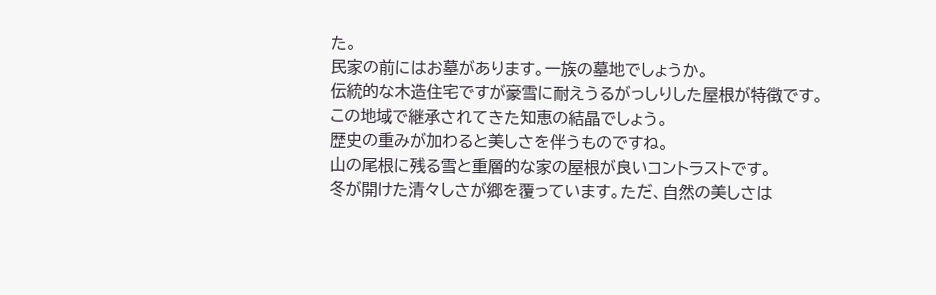た。
民家の前にはお墓があります。一族の墓地でしょうか。
伝統的な木造住宅ですが豪雪に耐えうるがっしりした屋根が特徴です。
この地域で継承されてきた知恵の結晶でしょう。
歴史の重みが加わると美しさを伴うものですね。
山の尾根に残る雪と重層的な家の屋根が良いコントラストです。
冬が開けた清々しさが郷を覆っています。ただ、自然の美しさは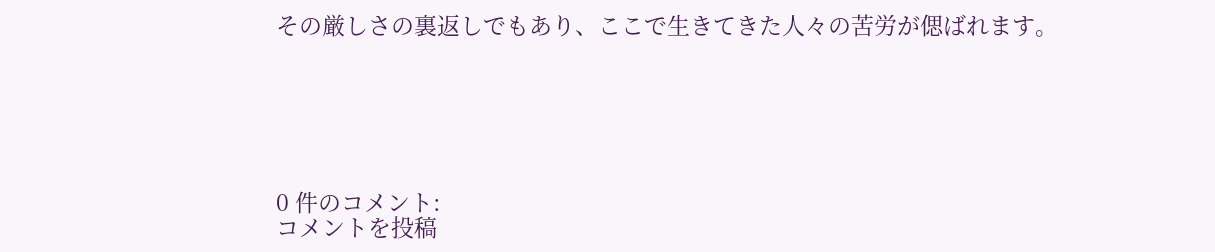その厳しさの裏返しでもあり、ここで生きてきた人々の苦労が偲ばれます。






0 件のコメント:
コメントを投稿